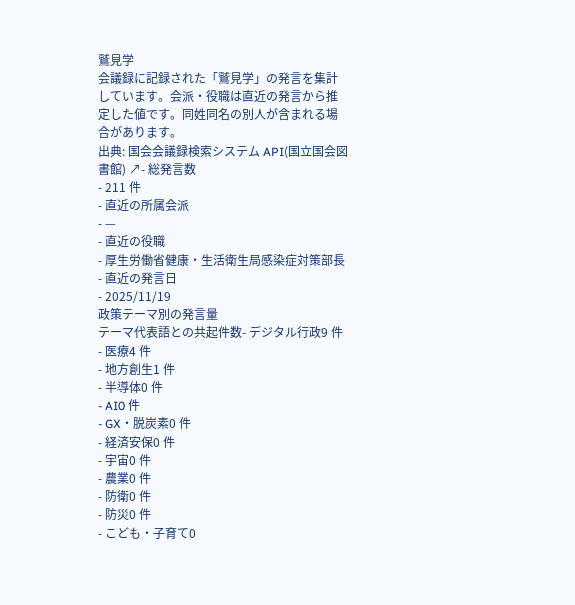鷲見学
会議録に記録された「鷲見学」の発言を集計しています。会派・役職は直近の発言から推定した値です。同姓同名の別人が含まれる場合があります。
出典: 国会会議録検索システム API(国立国会図書館) ↗- 総発言数
- 211 件
- 直近の所属会派
- —
- 直近の役職
- 厚生労働省健康・生活衛生局感染症対策部長
- 直近の発言日
- 2025/11/19
政策テーマ別の発言量
テーマ代表語との共起件数- デジタル行政9 件
- 医療4 件
- 地方創生1 件
- 半導体0 件
- AI0 件
- GX・脱炭素0 件
- 経済安保0 件
- 宇宙0 件
- 農業0 件
- 防衛0 件
- 防災0 件
- こども・子育て0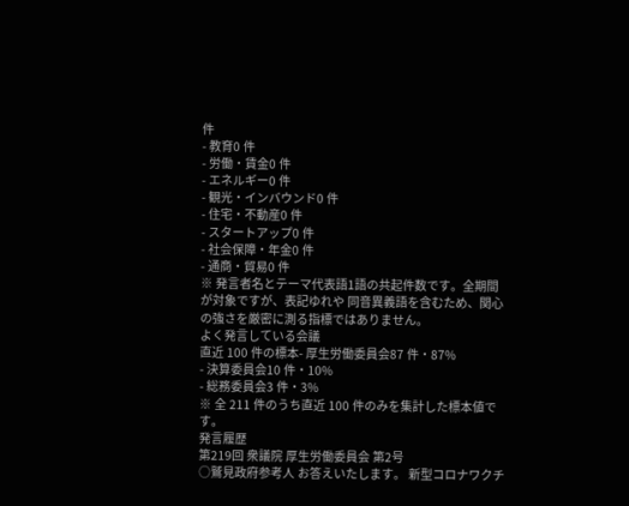件
- 教育0 件
- 労働・賃金0 件
- エネルギー0 件
- 観光・インバウンド0 件
- 住宅・不動産0 件
- スタートアップ0 件
- 社会保障・年金0 件
- 通商・貿易0 件
※ 発言者名とテーマ代表語1語の共起件数です。全期間が対象ですが、表記ゆれや 同音異義語を含むため、関心の強さを厳密に測る指標ではありません。
よく発言している会議
直近 100 件の標本- 厚生労働委員会87 件・87%
- 決算委員会10 件・10%
- 総務委員会3 件・3%
※ 全 211 件のうち直近 100 件のみを集計した標本値です。
発言履歴
第219回 衆議院 厚生労働委員会 第2号
○鷲見政府参考人 お答えいたします。 新型コロナワクチ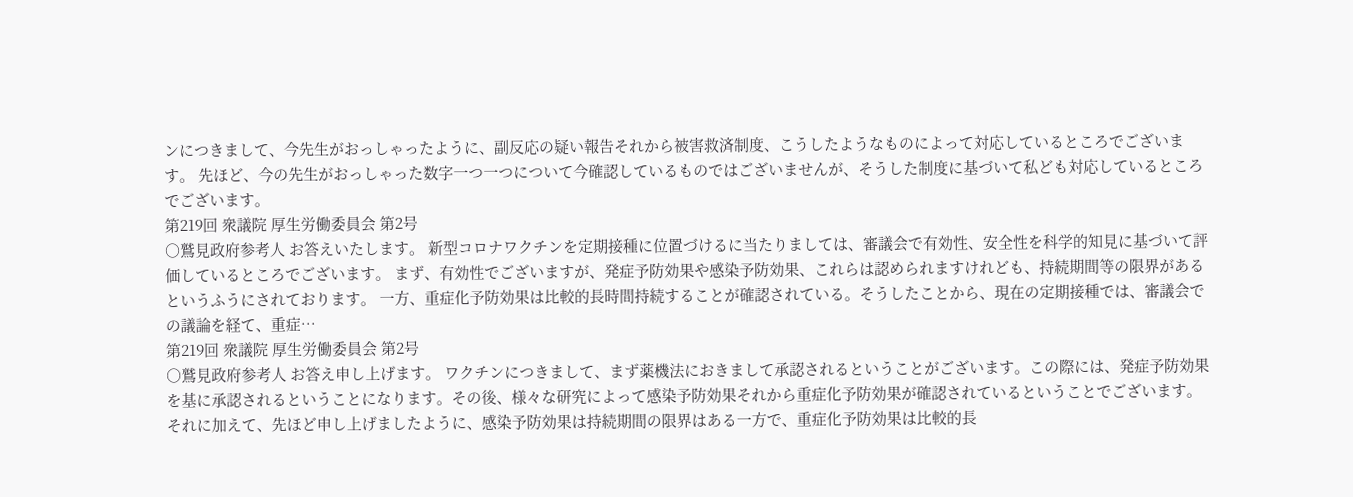ンにつきまして、今先生がおっしゃったように、副反応の疑い報告それから被害救済制度、こうしたようなものによって対応しているところでございます。 先ほど、今の先生がおっしゃった数字一つ一つについて今確認しているものではございませんが、そうした制度に基づいて私ども対応しているところでございます。
第219回 衆議院 厚生労働委員会 第2号
○鷲見政府参考人 お答えいたします。 新型コロナワクチンを定期接種に位置づけるに当たりましては、審議会で有効性、安全性を科学的知見に基づいて評価しているところでございます。 まず、有効性でございますが、発症予防効果や感染予防効果、これらは認められますけれども、持続期間等の限界があるというふうにされております。 一方、重症化予防効果は比較的長時間持続することが確認されている。そうしたことから、現在の定期接種では、審議会での議論を経て、重症…
第219回 衆議院 厚生労働委員会 第2号
○鷲見政府参考人 お答え申し上げます。 ワクチンにつきまして、まず薬機法におきまして承認されるということがございます。この際には、発症予防効果を基に承認されるということになります。その後、様々な研究によって感染予防効果それから重症化予防効果が確認されているということでございます。 それに加えて、先ほど申し上げましたように、感染予防効果は持続期間の限界はある一方で、重症化予防効果は比較的長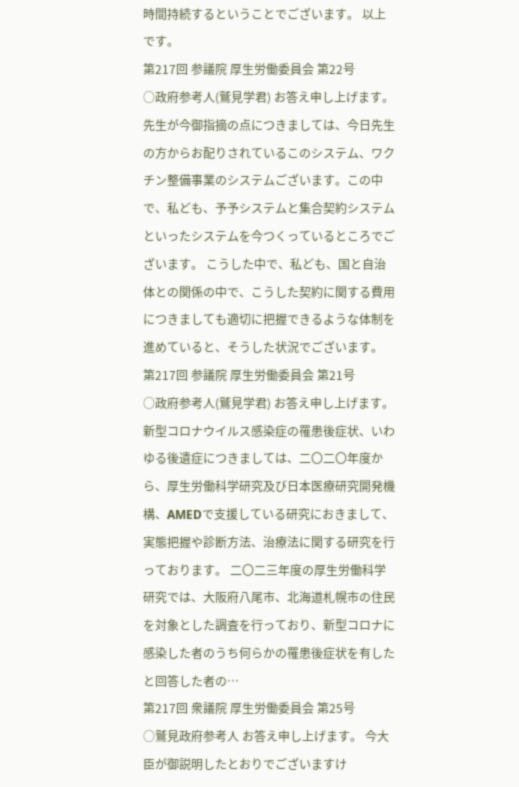時間持続するということでございます。 以上です。
第217回 参議院 厚生労働委員会 第22号
○政府参考人(鷲見学君) お答え申し上げます。 先生が今御指摘の点につきましては、今日先生の方からお配りされているこのシステム、ワクチン整備事業のシステムございます。この中で、私ども、予予システムと集合契約システムといったシステムを今つくっているところでございます。 こうした中で、私ども、国と自治体との関係の中で、こうした契約に関する費用につきましても適切に把握できるような体制を進めていると、そうした状況でございます。
第217回 参議院 厚生労働委員会 第21号
○政府参考人(鷲見学君) お答え申し上げます。 新型コロナウイルス感染症の罹患後症状、いわゆる後遺症につきましては、二〇二〇年度から、厚生労働科学研究及び日本医療研究開発機構、AMEDで支援している研究におきまして、実態把握や診断方法、治療法に関する研究を行っております。 二〇二三年度の厚生労働科学研究では、大阪府八尾市、北海道札幌市の住民を対象とした調査を行っており、新型コロナに感染した者のうち何らかの罹患後症状を有したと回答した者の…
第217回 衆議院 厚生労働委員会 第25号
○鷲見政府参考人 お答え申し上げます。 今大臣が御説明したとおりでございますけ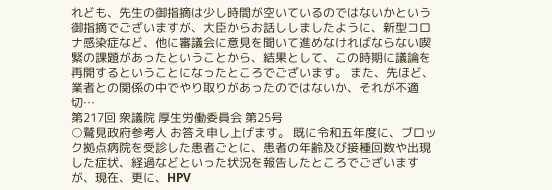れども、先生の御指摘は少し時間が空いているのではないかという御指摘でございますが、大臣からお話ししましたように、新型コロナ感染症など、他に審議会に意見を聞いて進めなければならない喫緊の課題があったということから、結果として、この時期に議論を再開するということになったところでございます。 また、先ほど、業者との関係の中でやり取りがあったのではないか、それが不適切…
第217回 衆議院 厚生労働委員会 第25号
○鷲見政府参考人 お答え申し上げます。 既に令和五年度に、ブロック拠点病院を受診した患者ごとに、患者の年齢及び接種回数や出現した症状、経過などといった状況を報告したところでございますが、現在、更に、HPV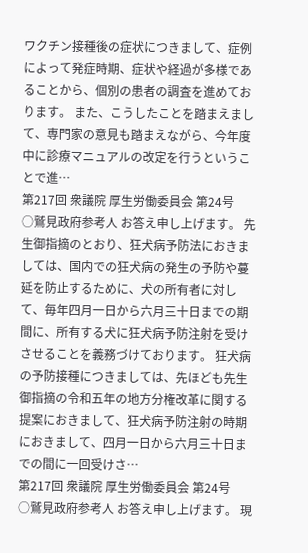ワクチン接種後の症状につきまして、症例によって発症時期、症状や経過が多様であることから、個別の患者の調査を進めております。 また、こうしたことを踏まえまして、専門家の意見も踏まえながら、今年度中に診療マニュアルの改定を行うということで進…
第217回 衆議院 厚生労働委員会 第24号
○鷲見政府参考人 お答え申し上げます。 先生御指摘のとおり、狂犬病予防法におきましては、国内での狂犬病の発生の予防や蔓延を防止するために、犬の所有者に対して、毎年四月一日から六月三十日までの期間に、所有する犬に狂犬病予防注射を受けさせることを義務づけております。 狂犬病の予防接種につきましては、先ほども先生御指摘の令和五年の地方分権改革に関する提案におきまして、狂犬病予防注射の時期におきまして、四月一日から六月三十日までの間に一回受けさ…
第217回 衆議院 厚生労働委員会 第24号
○鷲見政府参考人 お答え申し上げます。 現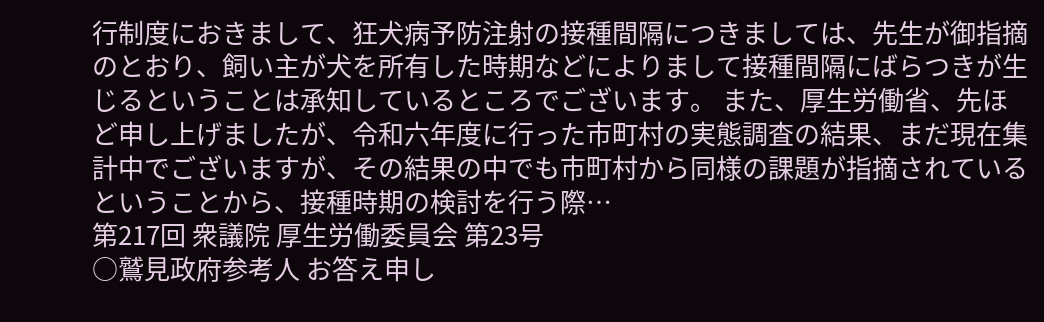行制度におきまして、狂犬病予防注射の接種間隔につきましては、先生が御指摘のとおり、飼い主が犬を所有した時期などによりまして接種間隔にばらつきが生じるということは承知しているところでございます。 また、厚生労働省、先ほど申し上げましたが、令和六年度に行った市町村の実態調査の結果、まだ現在集計中でございますが、その結果の中でも市町村から同様の課題が指摘されているということから、接種時期の検討を行う際…
第217回 衆議院 厚生労働委員会 第23号
○鷲見政府参考人 お答え申し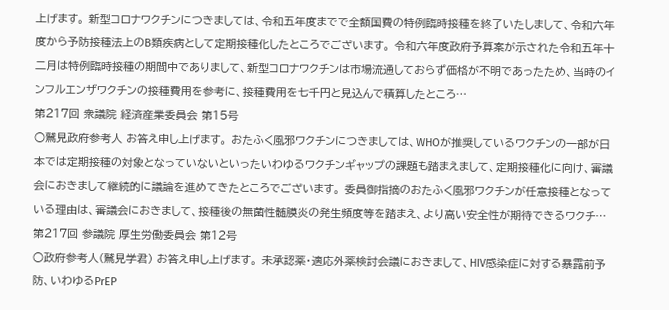上げます。 新型コロナワクチンにつきましては、令和五年度までで全額国費の特例臨時接種を終了いたしまして、令和六年度から予防接種法上のB類疾病として定期接種化したところでございます。 令和六年度政府予算案が示された令和五年十二月は特例臨時接種の期間中でありまして、新型コロナワクチンは市場流通しておらず価格が不明であったため、当時のインフルエンザワクチンの接種費用を参考に、接種費用を七千円と見込んで積算したところ…
第217回 衆議院 経済産業委員会 第15号
○鷲見政府参考人 お答え申し上げます。 おたふく風邪ワクチンにつきましては、WHOが推奨しているワクチンの一部が日本では定期接種の対象となっていないといったいわゆるワクチンギャップの課題も踏まえまして、定期接種化に向け、審議会におきまして継続的に議論を進めてきたところでございます。 委員御指摘のおたふく風邪ワクチンが任意接種となっている理由は、審議会におきまして、接種後の無菌性髄膜炎の発生頻度等を踏まえ、より高い安全性が期待できるワクチ…
第217回 参議院 厚生労働委員会 第12号
○政府参考人(鷲見学君) お答え申し上げます。 未承認薬・適応外薬検討会議におきまして、HIV感染症に対する暴露前予防、いわゆるPrEP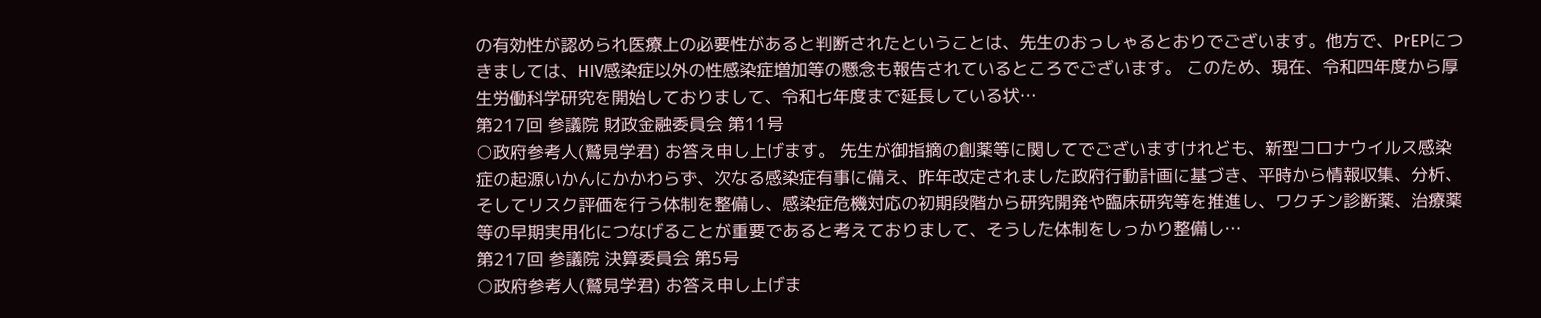の有効性が認められ医療上の必要性があると判断されたということは、先生のおっしゃるとおりでございます。他方で、PrEPにつきましては、HIV感染症以外の性感染症増加等の懸念も報告されているところでございます。 このため、現在、令和四年度から厚生労働科学研究を開始しておりまして、令和七年度まで延長している状…
第217回 参議院 財政金融委員会 第11号
○政府参考人(鷲見学君) お答え申し上げます。 先生が御指摘の創薬等に関してでございますけれども、新型コロナウイルス感染症の起源いかんにかかわらず、次なる感染症有事に備え、昨年改定されました政府行動計画に基づき、平時から情報収集、分析、そしてリスク評価を行う体制を整備し、感染症危機対応の初期段階から研究開発や臨床研究等を推進し、ワクチン診断薬、治療薬等の早期実用化につなげることが重要であると考えておりまして、そうした体制をしっかり整備し…
第217回 参議院 決算委員会 第5号
○政府参考人(鷲見学君) お答え申し上げま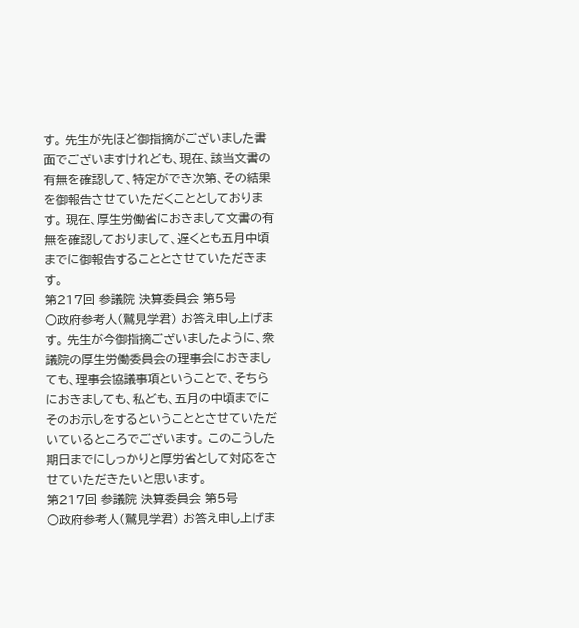す。 先生が先ほど御指摘がございました書面でございますけれども、現在、該当文書の有無を確認して、特定ができ次第、その結果を御報告させていただくこととしております。 現在、厚生労働省におきまして文書の有無を確認しておりまして、遅くとも五月中頃までに御報告することとさせていただきます。
第217回 参議院 決算委員会 第5号
○政府参考人(鷲見学君) お答え申し上げます。 先生が今御指摘ございましたように、衆議院の厚生労働委員会の理事会におきましても、理事会協議事項ということで、そちらにおきましても、私ども、五月の中頃までにそのお示しをするということとさせていただいているところでございます。 このこうした期日までにしっかりと厚労省として対応をさせていただきたいと思います。
第217回 参議院 決算委員会 第5号
○政府参考人(鷲見学君) お答え申し上げま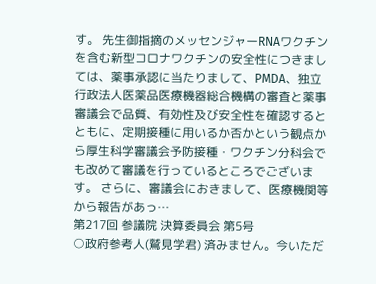す。 先生御指摘のメッセンジャーRNAワクチンを含む新型コロナワクチンの安全性につきましては、薬事承認に当たりまして、PMDA、独立行政法人医薬品医療機器総合機構の審査と薬事審議会で品質、有効性及び安全性を確認するとともに、定期接種に用いるか否かという観点から厚生科学審議会予防接種・ワクチン分科会でも改めて審議を行っているところでございます。 さらに、審議会におきまして、医療機関等から報告があっ…
第217回 参議院 決算委員会 第5号
○政府参考人(鷲見学君) 済みません。今いただ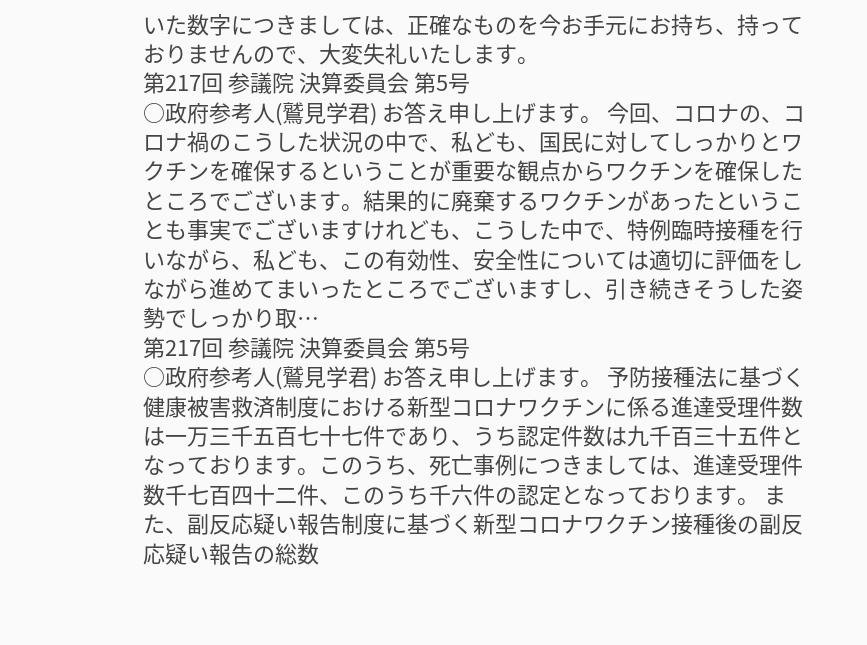いた数字につきましては、正確なものを今お手元にお持ち、持っておりませんので、大変失礼いたします。
第217回 参議院 決算委員会 第5号
○政府参考人(鷲見学君) お答え申し上げます。 今回、コロナの、コロナ禍のこうした状況の中で、私ども、国民に対してしっかりとワクチンを確保するということが重要な観点からワクチンを確保したところでございます。結果的に廃棄するワクチンがあったということも事実でございますけれども、こうした中で、特例臨時接種を行いながら、私ども、この有効性、安全性については適切に評価をしながら進めてまいったところでございますし、引き続きそうした姿勢でしっかり取…
第217回 参議院 決算委員会 第5号
○政府参考人(鷲見学君) お答え申し上げます。 予防接種法に基づく健康被害救済制度における新型コロナワクチンに係る進達受理件数は一万三千五百七十七件であり、うち認定件数は九千百三十五件となっております。このうち、死亡事例につきましては、進達受理件数千七百四十二件、このうち千六件の認定となっております。 また、副反応疑い報告制度に基づく新型コロナワクチン接種後の副反応疑い報告の総数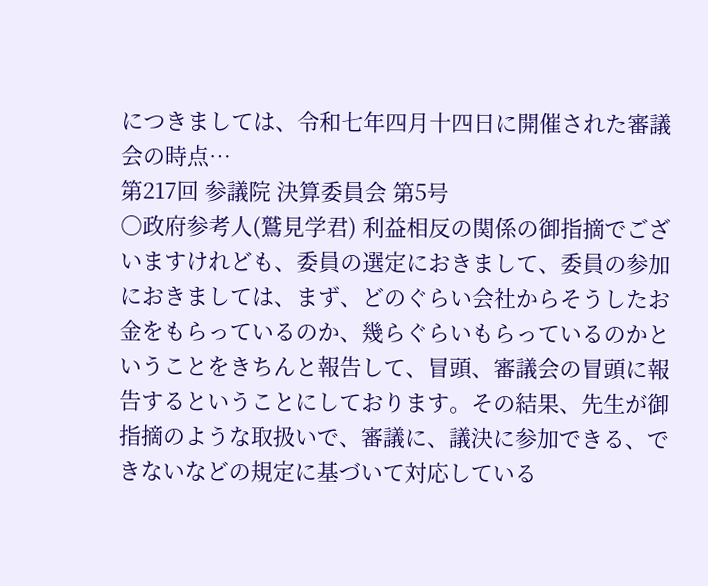につきましては、令和七年四月十四日に開催された審議会の時点…
第217回 参議院 決算委員会 第5号
○政府参考人(鷲見学君) 利益相反の関係の御指摘でございますけれども、委員の選定におきまして、委員の参加におきましては、まず、どのぐらい会社からそうしたお金をもらっているのか、幾らぐらいもらっているのかということをきちんと報告して、冒頭、審議会の冒頭に報告するということにしております。その結果、先生が御指摘のような取扱いで、審議に、議決に参加できる、できないなどの規定に基づいて対応している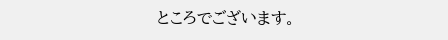ところでございます。